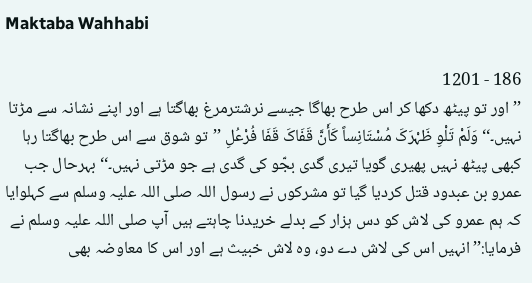Maktaba Wahhabi

186 - 1201
’’اور تو پیٹھ دکھا کر اس طرح بھاگا جیسے نرشترمرغ بھاگتا ہے اور اپنے نشانہ سے مڑتا نہیں۔‘‘ وَلَمْ تَلْوِ ظَہْرَکَ مُسْتَانِساً کَأَنَّ قَفَاکَ قَفَا فُرْعُلِ ’’تو شوق سے اس طرح بھاگتا رہا کبھی پیٹھ نہیں پھیری گویا تیری گدی بجّو کی گدی ہے جو مڑتی نہیں۔‘‘ بہرحال جب عمرو بن عبدود قتل کردیا گیا تو مشرکوں نے رسول اللہ صلی اللہ علیہ وسلم سے کہلوایا کہ ہم عمرو کی لاش کو دس ہزار کے بدلے خریدنا چاہتے ہیں آپ صلی اللہ علیہ وسلم نے فرمایا:’’انہیں اس کی لاش دے دو، وہ لاش خبیث ہے اور اس کا معاوضہ بھی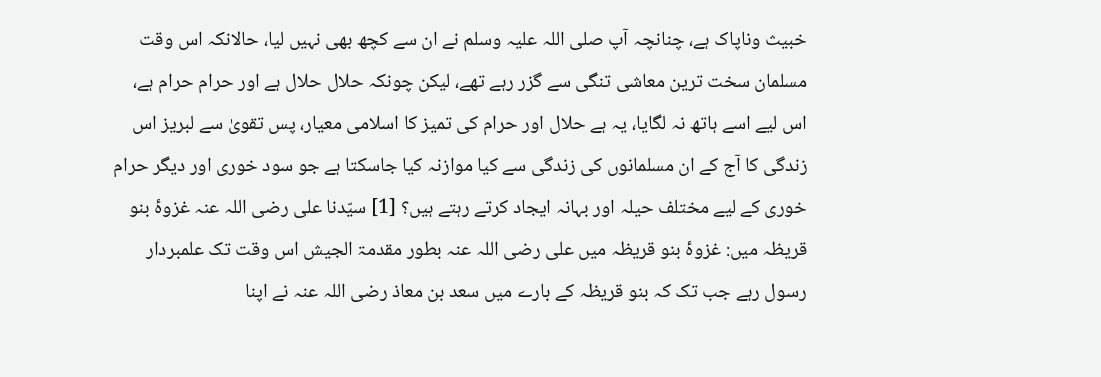خبیث وناپاک ہے، چنانچہ آپ صلی اللہ علیہ وسلم نے ان سے کچھ بھی نہیں لیا، حالانکہ اس وقت مسلمان سخت ترین معاشی تنگی سے گزر رہے تھے، لیکن چونکہ حلال حلال ہے اور حرام حرام ہے، اس لیے اسے ہاتھ نہ لگایا، یہ ہے حلال اور حرام کی تمیز کا اسلامی معیار، پس تقویٰ سے لبریز اس زندگی کا آج کے ان مسلمانوں کی زندگی سے کیا موازنہ کیا جاسکتا ہے جو سود خوری اور دیگر حرام خوری کے لیے مختلف حیلہ اور بہانہ ایجاد کرتے رہتے ہیں؟ [1] سیّدنا علی رضی اللہ عنہ غزوۂ بنو قریظہ میں: غزوۂ بنو قریظہ میں علی رضی اللہ عنہ بطور مقدمۃ الجیش اس وقت تک علمبردار رسول رہے جب تک کہ بنو قریظہ کے بارے میں سعد بن معاذ رضی اللہ عنہ نے اپنا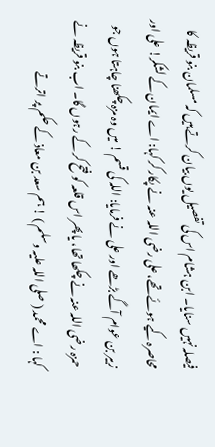فیصلہ نہیں سنایا۔ ابن ہشام اس کی تفصیل یوں بیان کرتے ہیں کہ مسلمان بنو قریظہ کا محاصرہ کیے ہوئے تھے، علی رضی اللہ عنہ نے پکار کر کہا: اے ایمان کے لشکر! علی اور زبیر بن عوام آگے بڑھے اور علی نے فرمایا: اللہ کی قسم ! میں وہ مزہ چکھنا چاہتا ہوں جو حمزہ رضی اللہ عنہ نے چکھا تھا، یا پھر اس قلعہ کو فتح کر کے رہوں گا۔ اب بنو قریظہ نے کہا : اے محمد ( صلی اللہ علیہ وسلم ) ! ہم سعد بن معاذ کے حکم پر اترتے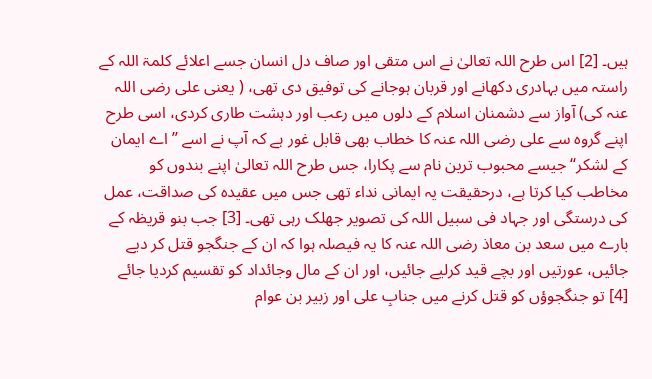ہیں۔ [2] اس طرح اللہ تعالیٰ نے اس متقی اور صاف دل انسان جسے اعلائے کلمۃ اللہ کے راستہ میں بہادری دکھانے اور قربان ہوجانے کی توفیق دی تھی، ( یعنی علی رضی اللہ عنہ کی) آواز سے دشمنان اسلام کے دلوں میں رعب اور دہشت طاری کردی، اسی طرح اپنے گروہ سے علی رضی اللہ عنہ کا خطاب بھی قابل غور ہے کہ آپ نے اسے ’’اے ایمان کے لشکر‘‘ جیسے محبوب ترین نام سے پکارا، جس طرح اللہ تعالیٰ اپنے بندوں کو مخاطب کیا کرتا ہے، درحقیقت یہ ایمانی نداء تھی جس میں عقیدہ کی صداقت، عمل کی درستگی اور جہاد فی سبیل اللہ کی تصویر جھلک رہی تھی۔ [3] جب بنو قریظہ کے بارے میں سعد بن معاذ رضی اللہ عنہ کا یہ فیصلہ ہوا کہ ان کے جنگجو قتل کر دیے جائیں، عورتیں اور بچے قید کرلیے جائیں، اور ان کے مال وجائداد کو تقسیم کردیا جائے [4] تو جنگجوؤں کو قتل کرنے میں جنابِ علی اور زبیر بن عوام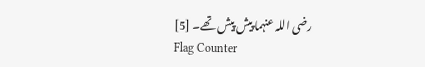رضی اللہ عنہما پیش پیش تھے۔ [5]
Flag Counter